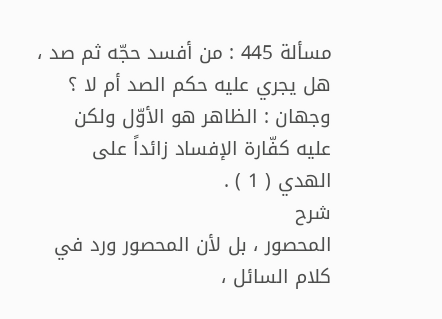مسألة 445 : من أفسد حجّه ثم صد ، هل يجري عليه حكم الصد أم لا ؟ وجهان : الظاهر هو الأوّل ولكن عليه كفّارة الإفساد زائداً على الهدي ( 1 ) .
شرح
المحصور ، بل لأن المحصور ورد في كلام السائل ،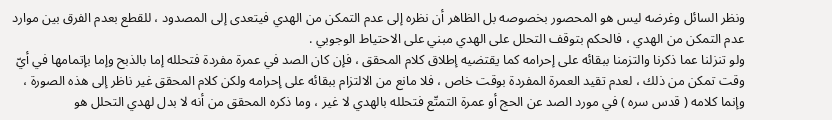ونظر السائل وغرضه ليس هو المحصور بخصوصه بل الظاهر أن نظره إلى عدم التمكن من الهدي فيتعدى إلى المصدود ، للقطع بعدم الفرق بين موارد عدم التمكن من الهدي ، فالحكم بتوقف التحلل على الهدي مبني على الاحتياط الوجوبي .
ولو تنزلنا عما ذكرنا والتزمنا ببقائه على إحرامه كما يقتضيه إطلاق كلام المحقق ، فإن كان الصد في عمرة مفردة فتحلله إما بالذبح وإما بإتمامها في أيّ وقت تمكن من ذلك ، لعدم تقيد العمرة المفردة بوقت خاص ، فلا مانع من الالتزام ببقائه على إحرامه ولكن كلام المحقق غير ناظر إلى هذه الصورة ، وإنما كلامه ( قدس سره ) في مورد الصد عن الحج أو عمرة التمتّع فتحلله بالهدي لا غير ، وما ذكره المحقق من أنه لا بدل لهدي التحلل هو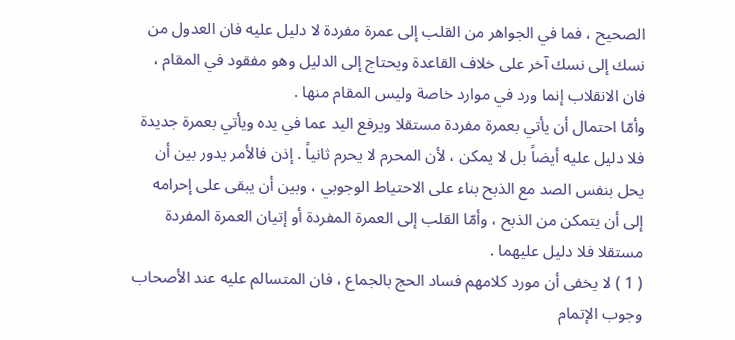الصحيح ، فما في الجواهر من القلب إلى عمرة مفردة لا دليل عليه فان العدول من نسك إلى نسك آخر على خلاف القاعدة ويحتاج إلى الدليل وهو مفقود في المقام ، فان الانقلاب إنما ورد في موارد خاصة وليس المقام منها .
وأمّا احتمال أن يأتي بعمرة مفردة مستقلا ويرفع اليد عما في يده ويأتي بعمرة جديدة فلا دليل عليه أيضاً بل لا يمكن ، لأن المحرم لا يحرم ثانياً . إذن فالأمر يدور بين أن يحل بنفس الصد مع الذبح بناء على الاحتياط الوجوبي ، وبين أن يبقى على إحرامه إلى أن يتمكن من الذبح ، وأمّا القلب إلى العمرة المفردة أو إتيان العمرة المفردة مستقلا فلا دليل عليهما .
( 1 ) لا يخفى أن مورد كلامهم فساد الحج بالجماع ، فان المتسالم عليه عند الأصحاب وجوب الإتمام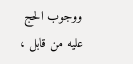ووجوب الحج عليه من قابل ،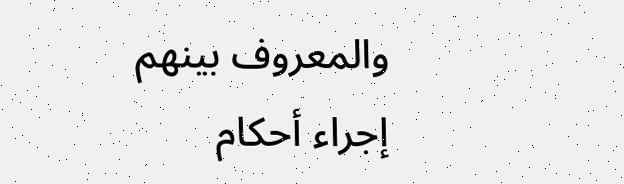والمعروف بينهم إجراء أحكام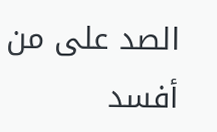الصد على من أفسد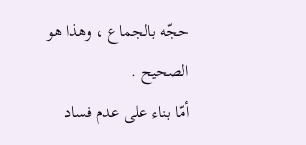حجّه بالجماع ، وهذا هو الصحيح .
أمّا بناء على عدم فساد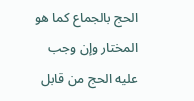الحج بالجماع كما هو المختار وإن وجب عليه الحج من قابل